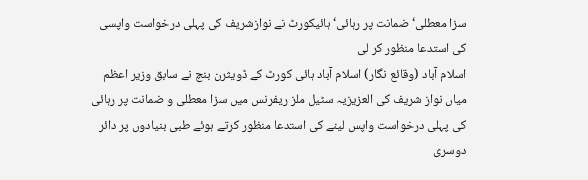سزا معطلی‘ ضمانت پر رہائی‘ ہائیکورٹ نے نوازشریف کی پہلی درخواست واپسی کی استدعا منظور کر لی
اسلام آباد (وقائع نگار) اسلام آباد ہائی کورٹ کے ڈویثرن بنچ نے سابق وزیر اعظم میاں نواز شریف کی العزیزیہ سٹیل ملز ریفرنس میں سزا معطلی و ضمانت پر رہائی کی پہلی درخواست واپس لینے کی استدعا منظور کرتے ہوئے طبی بنیادوں پر دائر دوسری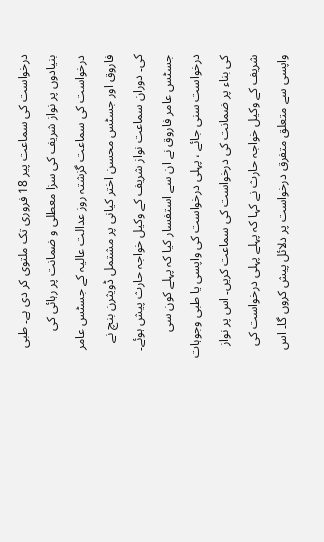درخواست کی سماعت پیر 18 فروری تک ملتوی کر دی ہے۔ طبی بنیادوں پر نواز شریف کی سزا معطلی و ضمانت پر رہائی کی درخواست کی سماعت گزشتہ روز عدالت عالیہ کے جسٹس عامر فاروق اور جسٹس محسن اختر کیانی پر مشتمل ڈویثرن بنچ نے کی۔ دوران سماعت نواز شریف کے وکیل خواجہ حارث پیش ہوئے۔ جسٹس عامر فاروق نے ان سے استفسار کیا کہ پہلے کون سی درخواست سنی جائے ، پہلی درخواست کی واپسی یا طبی وجوہات کی بناء پر ضمانت کی درخواست کی سماعت کریں۔ اس پر نواز شریف کے وکیل خواجہ حارث نے کہا کہ پہلے پہلی درخواست کی واپسی سے متعلق متفرق درخواست پر دلائل پیش کروں گا۔ اس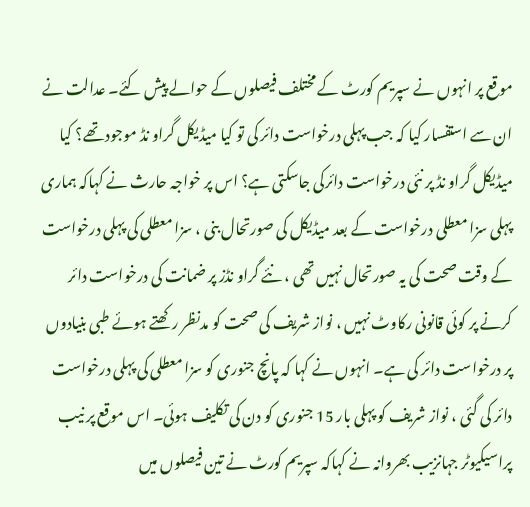موقع پر انہوں نے سپریم کورٹ کے مختلف فیصلوں کے حوالے پیش کئے۔ عدالت نے ان سے استفسار کیا کہ جب پہلی درخواست دائر کی تو کیا میڈیکل گراو نڈ موجود تھے؟ کیا میڈیکل گراو نڈ پر نئی درخواست دائرکی جاسکتی ہے؟ اس پر خواجہ حارث نے کہاکہ ہماری پہلی سزا معطلی درخواست کے بعد میڈیکل کی صورتحال بنی ، سزا معطلی کی پہلی درخواست کے وقت صحت کی یہ صورتحال نہیں تھی ، نئے گراو نڈز پر ضمانت کی درخواست دائر کرنے پر کوئی قانونی رکاوٹ نہیں ، نواز شریف کی صحت کو مدنظر رکھتے ہوئے طبی بنیادوں پر درخواست دائر کی ہے۔ انہوں نے کہا کہ پانچ جنوری کو سزا معطلی کی پہلی درخواست دائر کی گئی ، نواز شریف کو پہلی بار 15 جنوری کو دن کی تکلیف ہوئی۔ اس موقع پر نیب پراسیکیوٹر جہانزیب بھروانہ نے کہاکہ سپریم کورٹ نے تین فیصلوں میں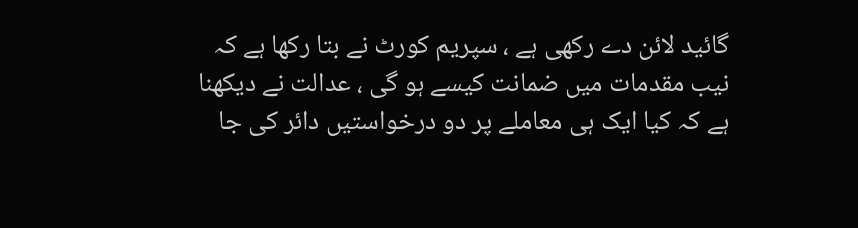گائید لائن دے رکھی ہے ، سپریم کورٹ نے بتا رکھا ہے کہ نیب مقدمات میں ضمانت کیسے ہو گی ، عدالت نے دیکھنا ہے کہ کیا ایک ہی معاملے پر دو درخواستیں دائر کی جا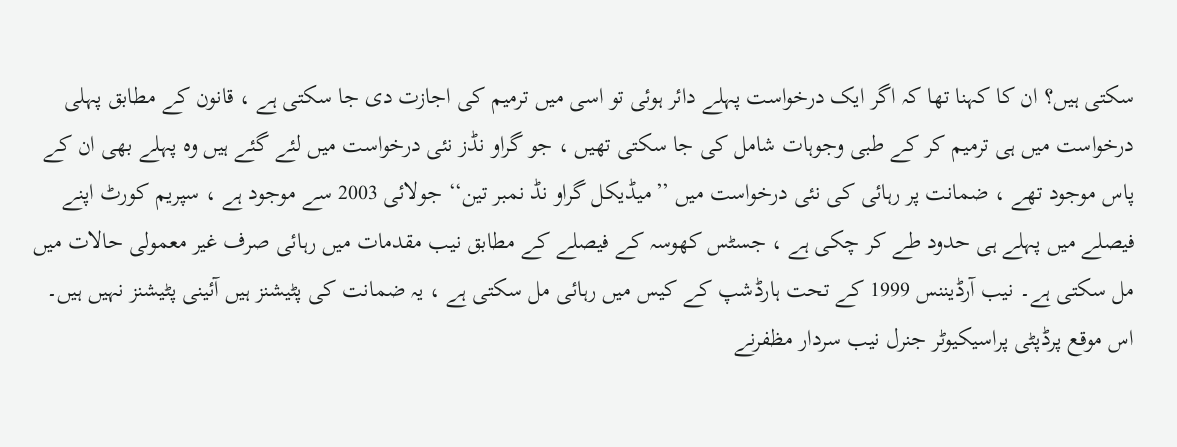سکتی ہیں؟ ان کا کہنا تھا کہ اگر ایک درخواست پہلے دائر ہوئی تو اسی میں ترمیم کی اجازت دی جا سکتی ہے ، قانون کے مطابق پہلی درخواست میں ہی ترمیم کر کے طبی وجوہات شامل کی جا سکتی تھیں ، جو گراو نڈز نئی درخواست میں لئے گئے ہیں وہ پہلے بھی ان کے پاس موجود تھے ، ضمانت پر رہائی کی نئی درخواست میں ’’میڈیکل گراو نڈ نمبر تین‘‘ جولائی 2003 سے موجود ہے ، سپریم کورٹ اپنے فیصلے میں پہلے ہی حدود طے کر چکی ہے ، جسٹس کھوسہ کے فیصلے کے مطابق نیب مقدمات میں رہائی صرف غیر معمولی حالات میں مل سکتی ہے۔ نیب آرڈیننس 1999 کے تحت ہارڈشپ کے کیس میں رہائی مل سکتی ہے ، یہ ضمانت کی پٹیشنز ہیں آئینی پٹیشنز نہیں ہیں۔ اس موقع پرڈپٹی پراسیکیوٹر جنرل نیب سردار مظفرنے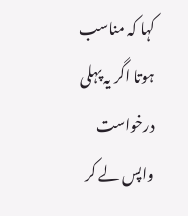کہا کہ مناسب ہوتا اگر یہ پہلی درخواست واپس لے کر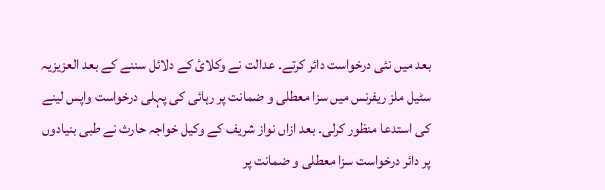بعد میں نئی درخواست دائر کرتے۔ عدالت نے وکلائ کے دلائل سننے کے بعد العزیزیہ سٹیل ملز ریفرنس میں سزا معطلی و ضمانت پر رہائی کی پہلی درخواست واپس لینے کی استدعا منظور کرلی۔ بعد ازاں نواز شریف کے وکیل خواجہ حارث نے طبی بنیادوں پر دائر درخواست سزا معطلی و ضمانت پر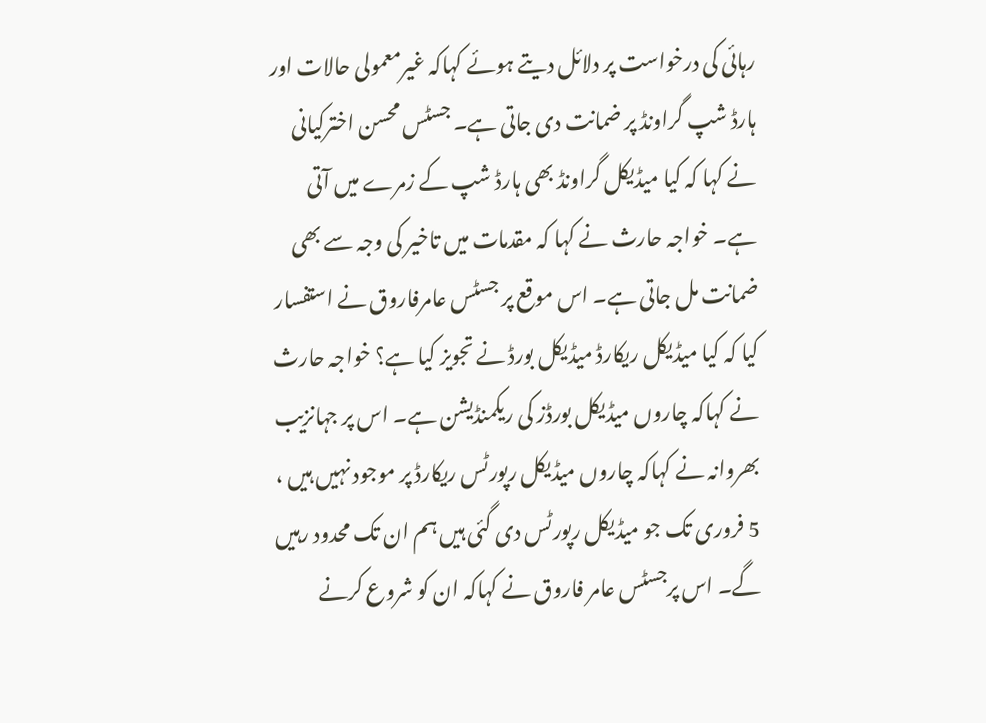رہائی کی درخواست پر دلائل دیتے ہوئے کہاکہ غیرمعمولی حالات اور ہارڈ شپ گراونڈ پر ضمانت دی جاتی ہے۔ جسٹس محسن اخترکیانی نے کہا کہ کیا میڈیکل گراونڈ بھی ہارڈ شپ کے زمرے میں آتی ہے۔ خواجہ حارث نے کہا کہ مقدمات میں تاخیر کی وجہ سے بھی ضمانت مل جاتی ہے۔ اس موقع پر جسٹس عامرفاروق نے استفسار کیا کہ کیا میڈیکل ریکارڈ میڈیکل بورڈ نے تجویز کیا ہے؟ خواجہ حارث نے کہاکہ چاروں میڈیکل بورڈز کی ریکمنڈیشن ہے۔ اس پر جہانزیب بھروانہ نے کہاکہ چاروں میڈیکل رپورٹس ریکارڈ پر موجود نہیں ہیں ، 5 فروری تک جو میڈیکل رپورٹس دی گئی ہیں ہم ان تک محدود رہیں گے۔ اس پرجسٹس عامر فاروق نے کہاکہ ان کو شروع کرنے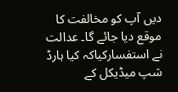دیں آپ کو مخالفت کا موقع دیا جائے گا۔ عدالت نے استفسارکیاکہ کیا ہارڈ شپ میڈیکل کے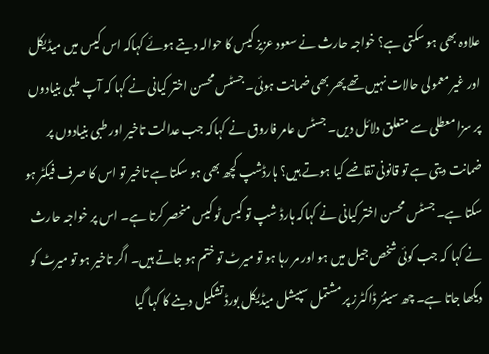علاوہ بھی ہو سکتی ہے؟ خواجہ حارث نے سعود عزیز کیس کا حوالہ دیتے ہوئے کہاکہ اس کیس میں میڈیکل اور غیر معمولی حالات نہیں تھے پھر بھی ضمانت ہوئی۔ جسٹس محسن اختر کیانی نے کہا کہ آپ طبی بنیادوں پر سزا معطلی سے متعلق دلائل دیں۔ جسٹس عامر فاروق نے کہاکہ جب عدالت تاخیر اور طبی بنیادوں پر ضمانت دیتی ہے تو قانونی تقاضے کیا ہوتے ہیں؟ ہارڈشپ کچھ بھی ہو سکتا ہے تاخیر تو اس کا صرف فیکٹر ہو سکتا ہے۔ جسٹس محسن اختر کیانی نے کہاکہ ہارڈ شپ تو کیس ٹو کیس منحصر کرتا ہے۔ اس پر خواجہ حارث نے کہا کہ جب کوئی شخص جیل میں ہو اور مر رہا ہو تو میرٹ تو ختم ہو جاتے ہیں۔ اگر تاخیر ہو تو میرٹ کو دیکھا جاتا ہے۔ چھ سینئر ڈاکٹرز پر مشتمل سپیشل میڈیکل بورڈ تشکیل دینے کا کہا گیا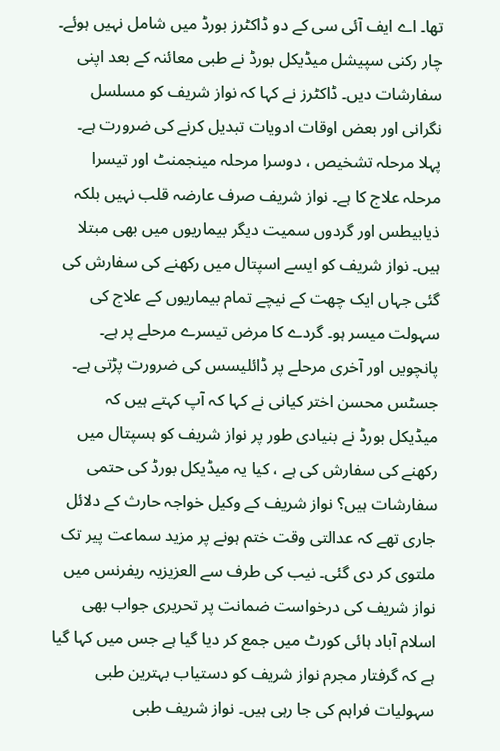تھا۔ اے ایف آئی سی کے دو ڈاکٹرز بورڈ میں شامل نہیں ہوئے۔ چار رکنی سپیشل میڈیکل بورڈ نے طبی معائنہ کے بعد اپنی سفارشات دیں۔ ڈاکٹرز نے کہا کہ نواز شریف کو مسلسل نگرانی اور بعض اوقات ادویات تبدیل کرنے کی ضرورت ہے۔ پہلا مرحلہ تشخیص ، دوسرا مرحلہ مینجمنٹ اور تیسرا مرحلہ علاج کا ہے۔ نواز شریف صرف عارضہ قلب نہیں بلکہ ذیابیطس اور گردوں سمیت دیگر بیماریوں میں بھی مبتلا ہیں۔ نواز شریف کو ایسے اسپتال میں رکھنے کی سفارش کی گئی جہاں ایک چھت کے نیچے تمام بیماریوں کے علاج کی سہولت میسر ہو۔ گردے کا مرض تیسرے مرحلے پر ہے۔ پانچویں اور آخری مرحلے پر ڈائلیسس کی ضرورت پڑتی ہے۔ جسٹس محسن اختر کیانی نے کہا کہ آپ کہتے ہیں کہ میڈیکل بورڈ نے بنیادی طور پر نواز شریف کو ہسپتال میں رکھنے کی سفارش کی ہے ، کیا یہ میڈیکل بورڈ کی حتمی سفارشات ہیں؟ نواز شریف کے وکیل خواجہ حارث کے دلائل جاری تھے کہ عدالتی وقت ختم ہونے پر مزید سماعت پیر تک ملتوی کر دی گئی۔ نیب کی طرف سے العزیزیہ ریفرنس میں نواز شریف کی درخواست ضمانت پر تحریری جواب بھی اسلام آباد ہائی کورٹ میں جمع کر دیا گیا ہے جس میں کہا گیا ہے کہ گرفتار مجرم نواز شریف کو دستیاب بہترین طبی سہولیات فراہم کی جا رہی ہیں۔ نواز شریف طبی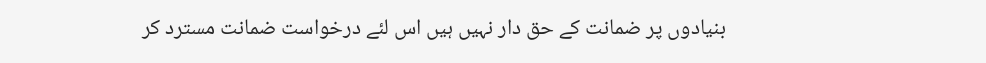بنیادوں پر ضمانت کے حق دار نہیں ہیں اس لئے درخواست ضمانت مسترد کر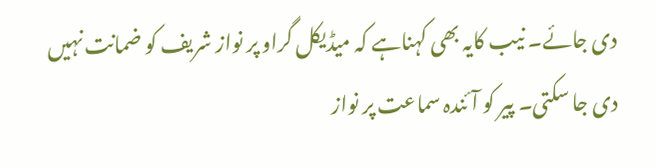دی جائے۔ نیب کایہ بھی کہناہے کہ میڈیکل گراو پر نواز شریف کو ضمانت نہیں دی جا سکتی۔ پیر کو آئندہ سماعت پر نواز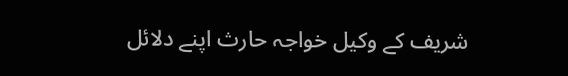شریف کے وکیل خواجہ حارث اپنے دلائل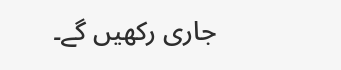جاری رکھیں گے۔